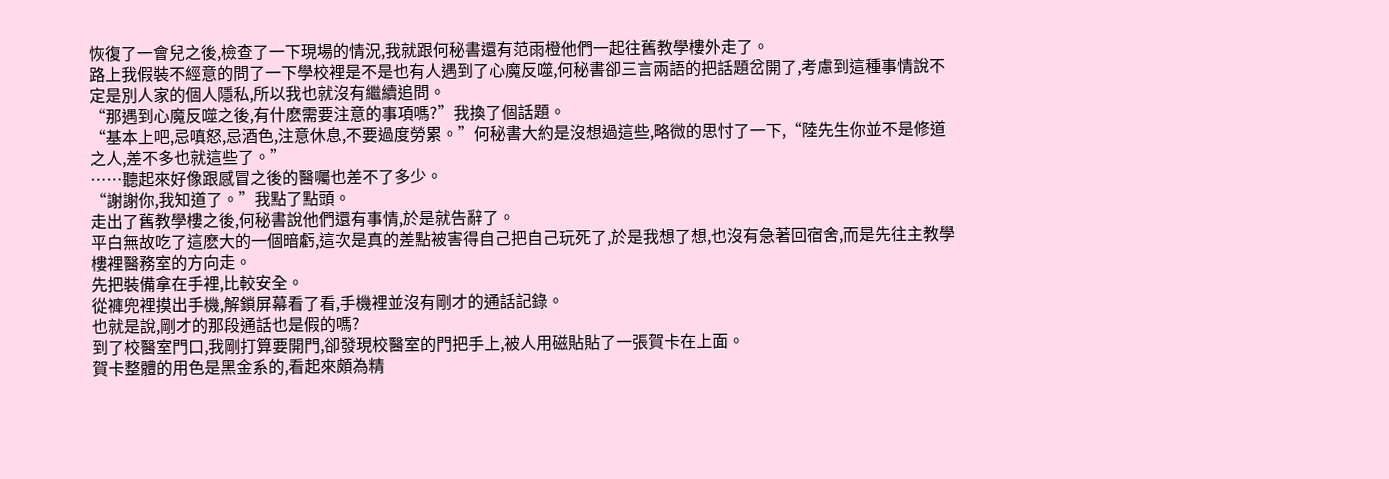恢復了一會兒之後,檢查了一下現場的情況,我就跟何秘書還有范雨橙他們一起往舊教學樓外走了。
路上我假裝不經意的問了一下學校裡是不是也有人遇到了心魔反噬,何秘書卻三言兩語的把話題岔開了,考慮到這種事情說不定是別人家的個人隱私,所以我也就沒有繼續追問。
“那遇到心魔反噬之後,有什麽需要注意的事項嗎?”我換了個話題。
“基本上吧,忌嗔怒,忌酒色,注意休息,不要過度勞累。”何秘書大約是沒想過這些,略微的思忖了一下,“陸先生你並不是修道之人,差不多也就這些了。”
……聽起來好像跟感冒之後的醫囑也差不了多少。
“謝謝你,我知道了。”我點了點頭。
走出了舊教學樓之後,何秘書說他們還有事情,於是就告辭了。
平白無故吃了這麽大的一個暗虧,這次是真的差點被害得自己把自己玩死了,於是我想了想,也沒有急著回宿舍,而是先往主教學樓裡醫務室的方向走。
先把裝備拿在手裡,比較安全。
從褲兜裡摸出手機,解鎖屏幕看了看,手機裡並沒有剛才的通話記錄。
也就是說,剛才的那段通話也是假的嗎?
到了校醫室門口,我剛打算要開門,卻發現校醫室的門把手上,被人用磁貼貼了一張賀卡在上面。
賀卡整體的用色是黑金系的,看起來頗為精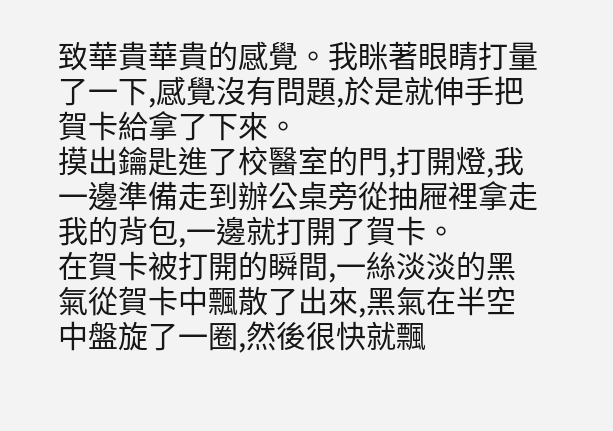致華貴華貴的感覺。我眯著眼睛打量了一下,感覺沒有問題,於是就伸手把賀卡給拿了下來。
摸出鑰匙進了校醫室的門,打開燈,我一邊準備走到辦公桌旁從抽屜裡拿走我的背包,一邊就打開了賀卡。
在賀卡被打開的瞬間,一絲淡淡的黑氣從賀卡中飄散了出來,黑氣在半空中盤旋了一圈,然後很快就飄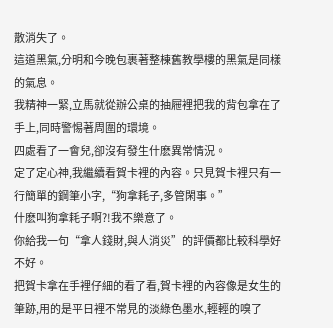散消失了。
這道黑氣,分明和今晚包裹著整棟舊教學樓的黑氣是同樣的氣息。
我精神一緊,立馬就從辦公桌的抽屜裡把我的背包拿在了手上,同時警惕著周圍的環境。
四處看了一會兒,卻沒有發生什麽異常情況。
定了定心神,我繼續看賀卡裡的內容。只見賀卡裡只有一行簡單的鋼筆小字,“狗拿耗子,多管閑事。”
什麽叫狗拿耗子啊?!我不樂意了。
你給我一句“拿人錢財,與人消災”的評價都比較科學好不好。
把賀卡拿在手裡仔細的看了看,賀卡裡的內容像是女生的筆跡,用的是平日裡不常見的淡綠色墨水,輕輕的嗅了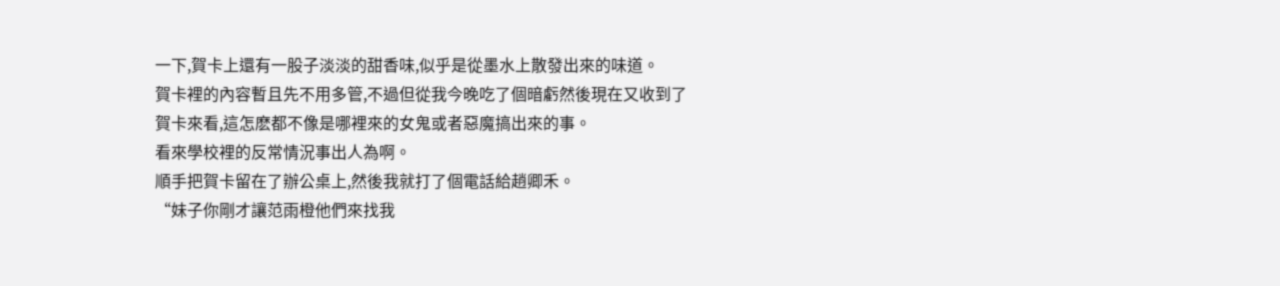一下,賀卡上還有一股子淡淡的甜香味,似乎是從墨水上散發出來的味道。
賀卡裡的內容暫且先不用多管,不過但從我今晚吃了個暗虧然後現在又收到了賀卡來看,這怎麽都不像是哪裡來的女鬼或者惡魔搞出來的事。
看來學校裡的反常情況事出人為啊。
順手把賀卡留在了辦公桌上,然後我就打了個電話給趙卿禾。
“妹子你剛才讓范雨橙他們來找我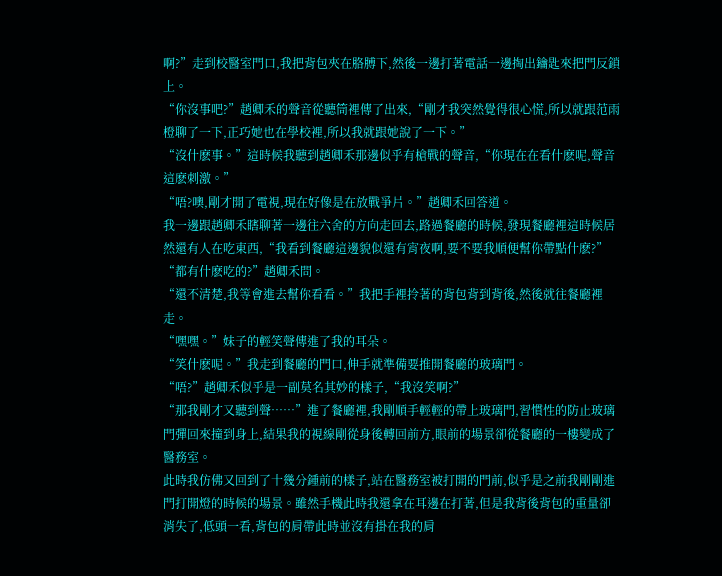啊?”走到校醫室門口,我把背包夾在胳膊下,然後一邊打著電話一邊掏出鑰匙來把門反鎖上。
“你沒事吧?”趙卿禾的聲音從聽筒裡傳了出來,“剛才我突然覺得很心慌,所以就跟范雨橙聊了一下,正巧她也在學校裡,所以我就跟她說了一下。”
“沒什麽事。”這時候我聽到趙卿禾那邊似乎有槍戰的聲音,“你現在在看什麽呢,聲音這麽刺激。”
“唔?噢,剛才開了電視,現在好像是在放戰爭片。”趙卿禾回答道。
我一邊跟趙卿禾瞎聊著一邊往六舍的方向走回去,路過餐廳的時候,發現餐廳裡這時候居然還有人在吃東西,“我看到餐廳這邊貌似還有宵夜啊,要不要我順便幫你帶點什麽?”
“都有什麽吃的?”趙卿禾問。
“還不清楚,我等會進去幫你看看。”我把手裡拎著的背包背到背後,然後就往餐廳裡走。
“嘿嘿。”妹子的輕笑聲傳進了我的耳朵。
“笑什麽呢。”我走到餐廳的門口,伸手就準備要推開餐廳的玻璃門。
“唔?”趙卿禾似乎是一副莫名其妙的樣子,“我沒笑啊?”
“那我剛才又聽到聲……”進了餐廳裡,我剛順手輕輕的帶上玻璃門,習慣性的防止玻璃門彈回來撞到身上,結果我的視線剛從身後轉回前方,眼前的場景卻從餐廳的一樓變成了醫務室。
此時我仿佛又回到了十幾分鍾前的樣子,站在醫務室被打開的門前,似乎是之前我剛剛進門打開燈的時候的場景。雖然手機此時我還拿在耳邊在打著,但是我背後背包的重量卻消失了,低頭一看,背包的肩帶此時並沒有掛在我的肩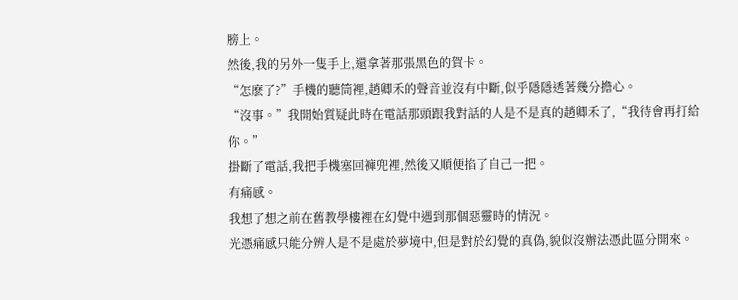膀上。
然後,我的另外一隻手上,還拿著那張黑色的賀卡。
“怎麽了?”手機的聽筒裡,趙卿禾的聲音並沒有中斷,似乎隱隱透著幾分擔心。
“沒事。”我開始質疑此時在電話那頭跟我對話的人是不是真的趙卿禾了,“我待會再打給你。”
掛斷了電話,我把手機塞回褲兜裡,然後又順便掐了自己一把。
有痛感。
我想了想之前在舊教學樓裡在幻覺中遇到那個惡靈時的情況。
光憑痛感只能分辨人是不是處於夢境中,但是對於幻覺的真偽,貌似沒辦法憑此區分開來。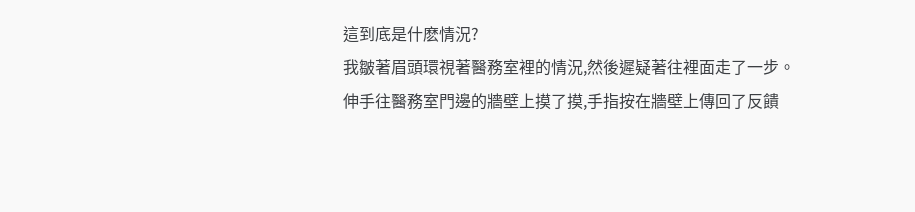這到底是什麽情況?
我皺著眉頭環視著醫務室裡的情況,然後遲疑著往裡面走了一步。
伸手往醫務室門邊的牆壁上摸了摸,手指按在牆壁上傳回了反饋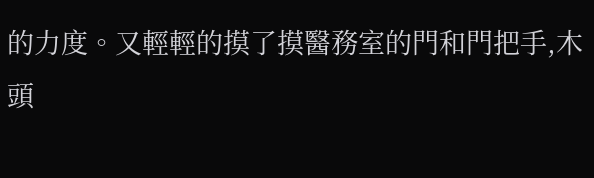的力度。又輕輕的摸了摸醫務室的門和門把手,木頭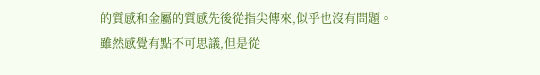的質感和金屬的質感先後從指尖傳來,似乎也沒有問題。
雖然感覺有點不可思議,但是從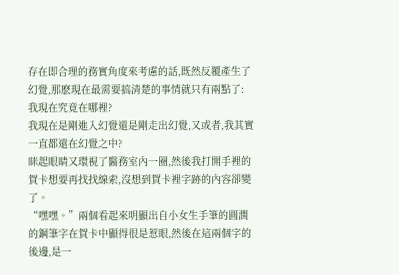存在即合理的務實角度來考慮的話,既然反覆產生了幻覺,那麽現在最需要搞清楚的事情就只有兩點了:
我現在究竟在哪裡?
我現在是剛進入幻覺還是剛走出幻覺,又或者,我其實一直都還在幻覺之中?
眯起眼睛又環視了醫務室內一圈,然後我打開手裡的賀卡想要再找找線索,沒想到賀卡裡字跡的內容卻變了。
“嘿嘿。”兩個看起來明顯出自小女生手筆的圓潤的鋼筆字在賀卡中顯得很是惹眼,然後在這兩個字的後邊,是一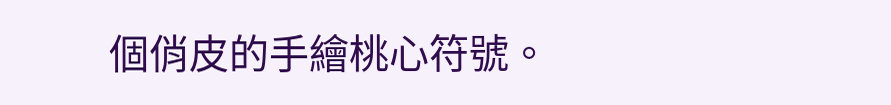個俏皮的手繪桃心符號。